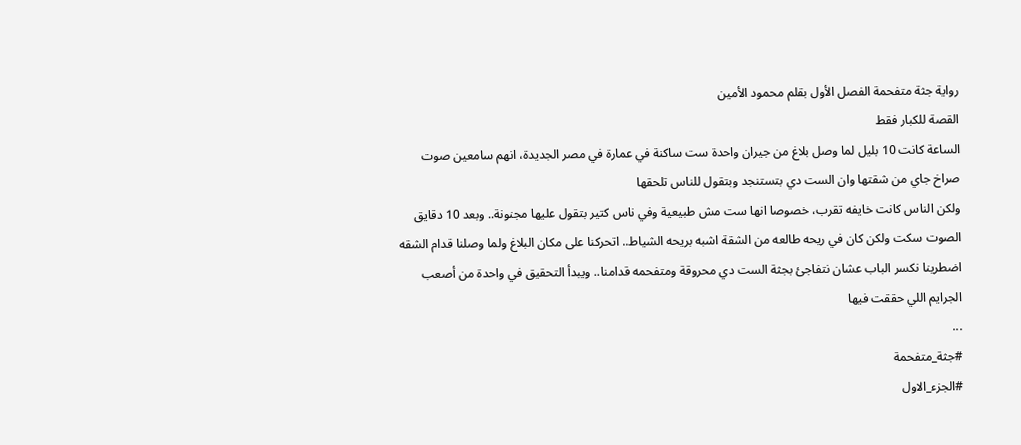رواية جثة متفحمة الفصل الأول بقلم محمود الأمين
القصة للكبار فقط
الساعة كانت 10 بليل لما وصل بلاغ من جيران واحدة ست ساكنة في عمارة في مصر الجديدة، انهم سامعين صوت صراخ جاي من شقتها وان الست دي بتستنجد وبتقول للناس تلحقها
ولكن الناس كانت خايفه تقرب، خصوصا انها ست مش طبيعية وفي ناس كتير بتقول عليها مجنونة.. وبعد 10 دقايق الصوت سكت ولكن كان في ريحه طالعه من الشقة اشبه بريحه الشياط.. اتحركنا على مكان البلاغ ولما وصلنا قدام الشقه اضطرينا نكسر الباب عشان نتفاجئ بجثة الست دي محروقة ومتفحمه قدامنا.. ويبدأ التحقيق في واحدة من أصعب الجرايم اللي حققت فيها
...
#جثة_متفحمة
#الجزء_الاول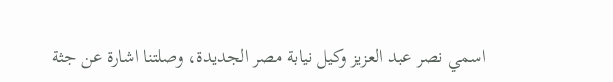اسمي نصر عبد العزيز وكيل نيابة مصر الجديدة، وصلتنا اشارة عن جثة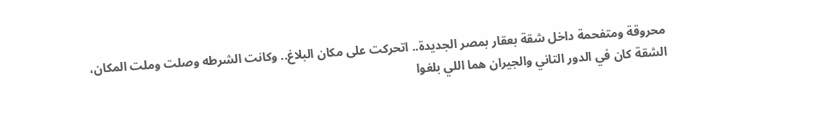محروقة ومتفحمة داخل شقة بعقار بمصر الجديدة.. اتحركت على مكان البلاغ.. وكانت الشرطه وصلت وملت المكان، الشقة كان في الدور التاني والجيران هما اللي بلغوا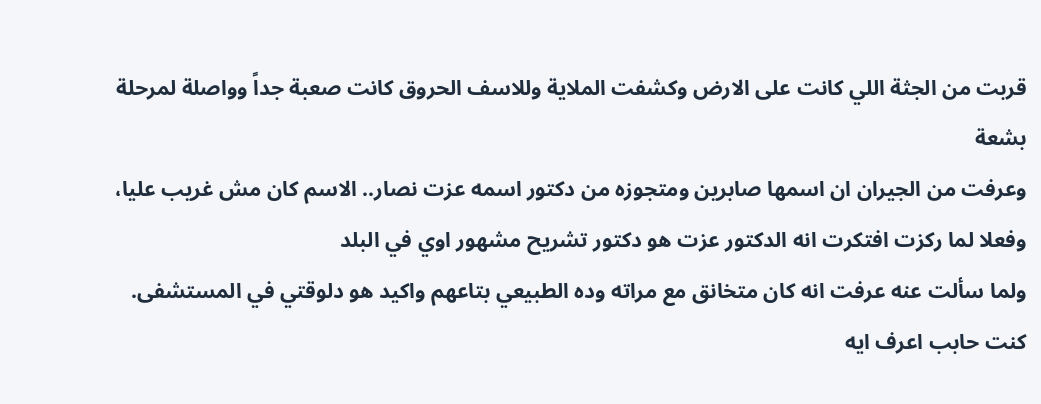قربت من الجثة اللي كانت على الارض وكشفت الملاية وللاسف الحروق كانت صعبة جداً وواصلة لمرحلة بشعة
وعرفت من الجيران ان اسمها صابرين ومتجوزه من دكتور اسمه عزت نصار.. الاسم كان مش غريب عليا، وفعلا لما ركزت افتكرت انه الدكتور عزت هو دكتور تشريح مشهور اوي في البلد
ولما سألت عنه عرفت انه كان متخانق مع مراته وده الطبيعي بتاعهم واكيد هو دلوقتي في المستشفى.
كنت حابب اعرف ايه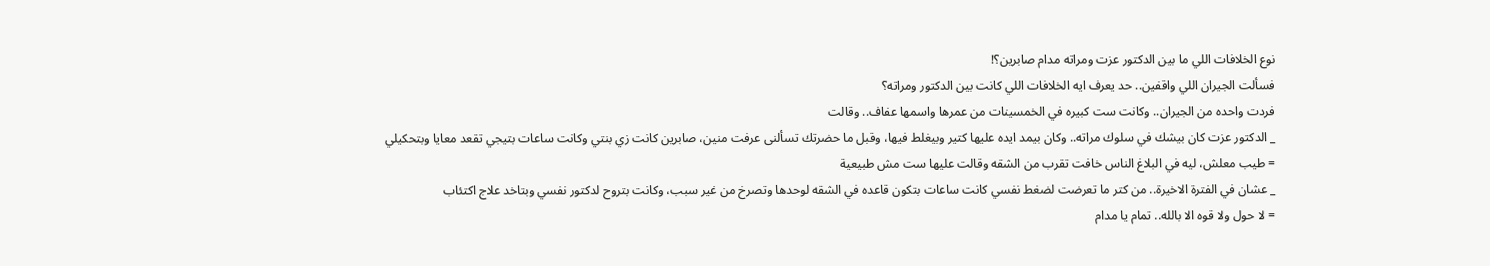نوع الخلافات اللي ما بين الدكتور عزت ومراته مدام صابرين؟!
فسألت الجيران اللي واقفين.. حد يعرف ايه الخلافات اللي كانت بين الدكتور ومراته؟
فردت واحده من الجيران.. وكانت ست كبيره في الخمسينات من عمرها واسمها عفاف.. وقالت
_ الدكتور عزت كان بيشك في سلوك مراته.. وكان بيمد ايده عليها كتير وبيغلط فيها، وقبل ما حضرتك تسألنى عرفت منين، صابرين كانت زي بنتي وكانت ساعات بتيجي تقعد معايا وبتحكيلي
= طيب معلش، ليه في البلاغ الناس خافت تقرب من الشقه وقالت عليها ست مش طبيعية
_ عشان في الفترة الاخيرة.. من كتر ما تعرضت لضغط نفسي كانت ساعات بتكون قاعده في الشقه لوحدها وتصرخ من غير سبب، وكانت بتروح لدكتور نفسي وبتاخد علاج اكتئاب
= لا حول ولا قوه الا بالله.. تمام يا مدام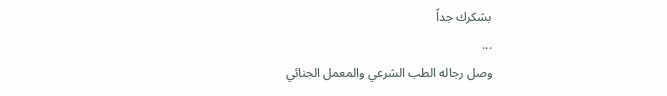بشكرك جداً
...
وصل رجاله الطب الشرعي والمعمل الجنائي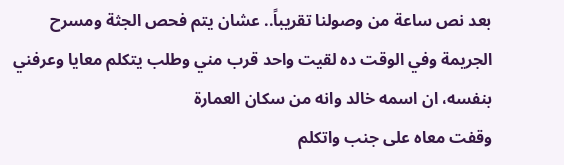بعد نص ساعة من وصولنا تقريباً.. عشان يتم فحص الجثة ومسرح الجريمة وفي الوقت ده لقيت واحد قرب مني وطلب يتكلم معايا وعرفني بنفسه، ان اسمه خالد وانه من سكان العمارة
وقفت معاه على جنب واتكلم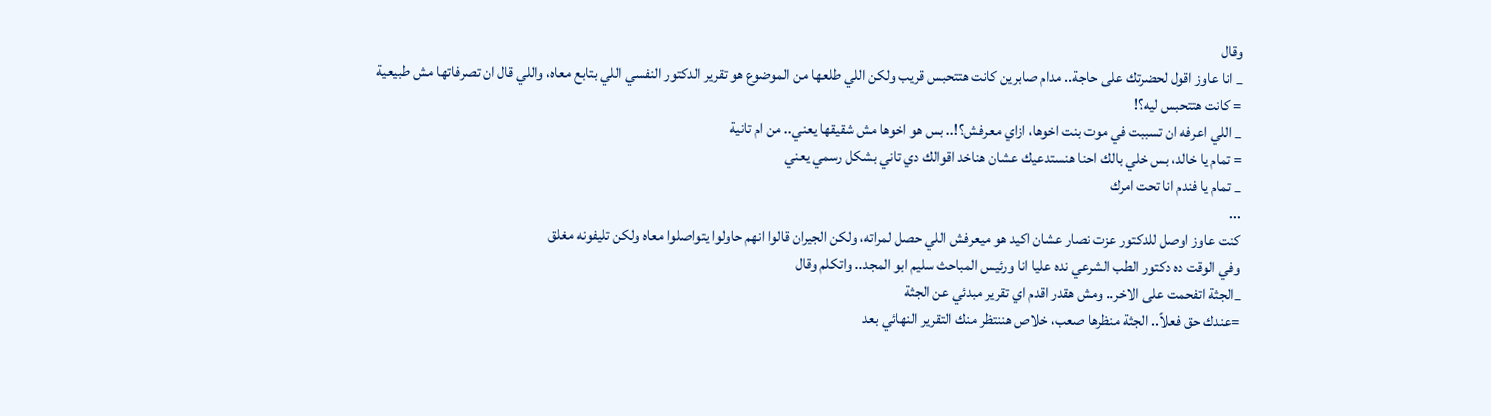وقال
_ انا عاوز اقول لحضرتك على حاجة.. مدام صابرين كانت هتتحبس قريب ولكن اللي طلعها من الموضوع هو تقرير الدكتور النفسي اللي بتابع معاه، واللي قال ان تصرفاتها مش طبيعية
= كانت هتتحبس ليه؟!
_ اللي اعرفه ان تسببت في موت بنت اخوها، ازاي معرفش؟!.. بس هو اخوها مش شقيقها يعني.. من ام تانية
= تمام يا خالد، بس خلي بالك احنا هنستدعيك عشان هناخد اقوالك دي تاني بشكل رسمي يعني
_ تمام يا فندم انا تحت امرك
...
كنت عاوز اوصل للدكتور عزت نصار عشان اكيد هو ميعرفش اللي حصل لمراته، ولكن الجيران قالوا انهم حاولوا يتواصلوا معاه ولكن تليفونه مغلق
وفي الوقت ده دكتور الطب الشرعي نده عليا انا ورئيس المباحث سليم ابو المجد.. واتكلم وقال
_الجثة اتفحمت على الاخر.. ومش هقدر اقدم اي تقرير مبدئي عن الجثة
=عندك حق فعلاً.. الجثة منظرها صعب، خلاص هننتظر منك التقرير النهائي بعد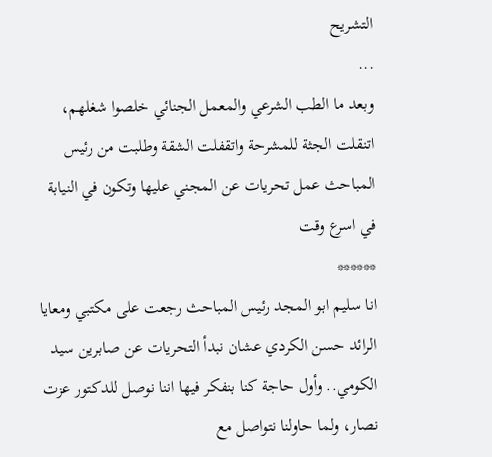التشريح
...
وبعد ما الطب الشرعي والمعمل الجنائي خلصوا شغلهم، اتنقلت الجثة للمشرحة واتقفلت الشقة وطلبت من رئيس المباحث عمل تحريات عن المجني عليها وتكون في النيابة في اسرع وقت
******
انا سليم ابو المجد رئيس المباحث رجعت على مكتبي ومعايا الرائد حسن الكردي عشان نبدأ التحريات عن صابرين سيد الكومي.. وأول حاجة كنا بنفكر فيها اننا نوصل للدكتور عزت نصار، ولما حاولنا نتواصل مع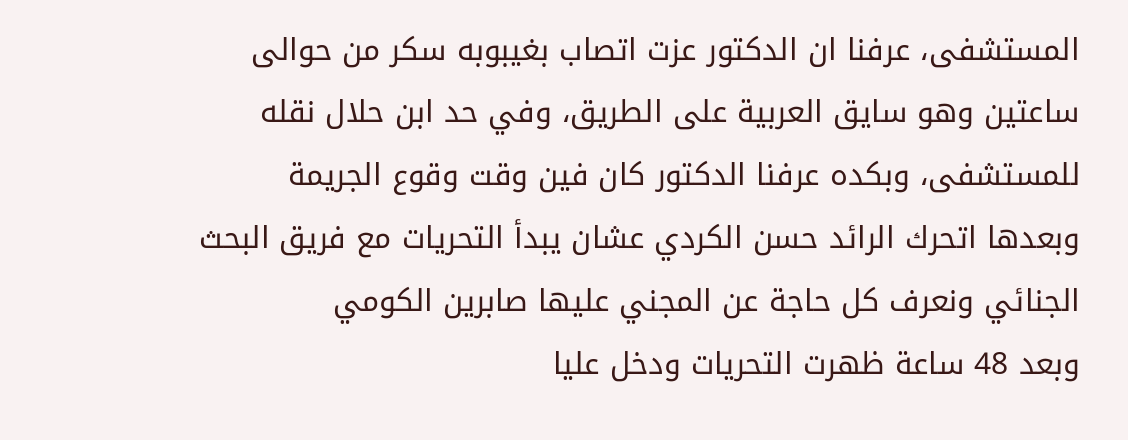المستشفى، عرفنا ان الدكتور عزت اتصاب بغيبوبه سكر من حوالى ساعتين وهو سايق العربية على الطريق، وفي حد ابن حلال نقله للمستشفى، وبكده عرفنا الدكتور كان فين وقت وقوع الجريمة
وبعدها اتحرك الرائد حسن الكردي عشان يبدأ التحريات مع فريق البحث الجنائي ونعرف كل حاجة عن المجني عليها صابرين الكومي
وبعد 48 ساعة ظهرت التحريات ودخل عليا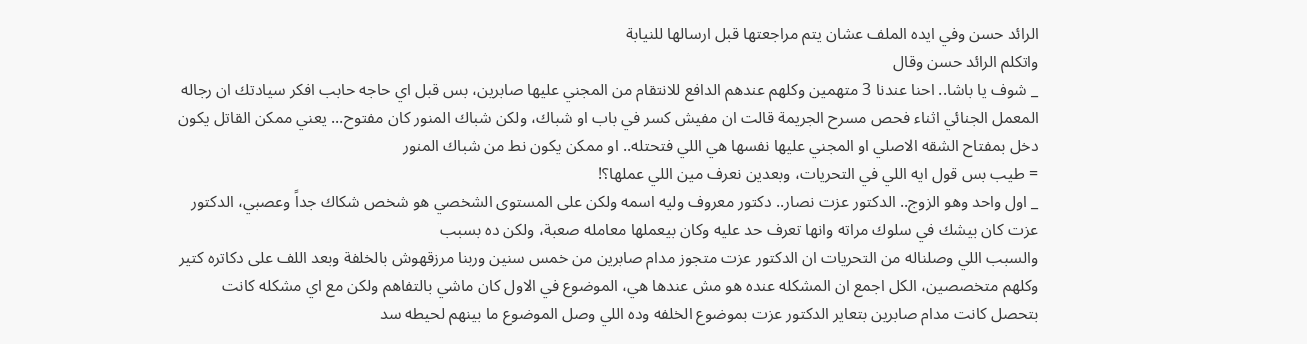الرائد حسن وفي ايده الملف عشان يتم مراجعتها قبل ارسالها للنيابة
واتكلم الرائد حسن وقال
_ شوف يا باشا.. احنا عندنا 3 متهمين وكلهم عندهم الدافع للانتقام من المجني عليها صابرين، بس قبل اي حاجه حابب افكر سيادتك ان رجاله المعمل الجنائي اثناء فحص مسرح الجريمة قالت ان مفيش كسر في باب او شباك، ولكن شباك المنور كان مفتوح... يعني ممكن القاتل يكون دخل بمفتاح الشقه الاصلي او المجني عليها نفسها هي اللي فتحتله.. او ممكن يكون نط من شباك المنور
= طيب بس قول ايه اللي في التحريات، وبعدين نعرف مين اللي عملها؟!
_ اول واحد وهو الزوج.. الدكتور عزت نصار.. دكتور معروف وليه اسمه ولكن على المستوى الشخصي هو شخص شكاك جداً وعصبي، الدكتور عزت كان بيشك في سلوك مراته وانها تعرف حد عليه وكان بيعملها معامله صعبة، ولكن ده بسبب
والسبب اللي وصلناله من التحريات ان الدكتور عزت متجوز مدام صابرين من خمس سنين وربنا مرزقهوش بالخلفة وبعد اللف على دكاتره كتير وكلهم متخصصين، الكل اجمع ان المشكله عنده هو مش عندها هي، الموضوع في الاول كان ماشي بالتفاهم ولكن مع اي مشكله كانت بتحصل كانت مدام صابرين بتعاير الدكتور عزت بموضوع الخلفه وده اللي وصل الموضوع ما بينهم لحيطه سد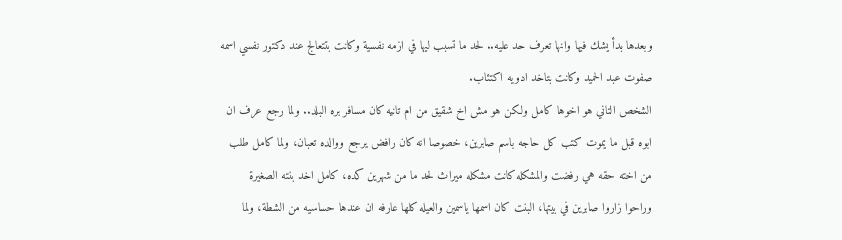وبعدها بدأ يشك فيها وانها تعرف حد عليه.. لحد ما تسبب ليها في ازمه نفسية وكانت بتتعالج عند دكتور نفسي اسمه صفوت عبد الحميد وكانت بتاخد ادويه اكتئاب.
الشخص التاني هو اخوها كامل ولكن هو مش اخ شقيق من ام تانيه كان مسافر بره البلد.. ولما رجع عرف ان ابوه قبل ما يموت كتب كل حاجه باسم صابرين، خصوصا انه كان رافض يرجع ووالده تعبان، ولما كامل طلب من اخته حقه هي رفضت والمشكله كانت مشكله ميراث لحد ما من شهرين كده، كامل اخد بنته الصغيرة وراحوا زاروا صابرين في بيتها، البنت كان اسمها ياسمين والعيله كلها عارفه ان عندها حساسيه من الشطة، ولما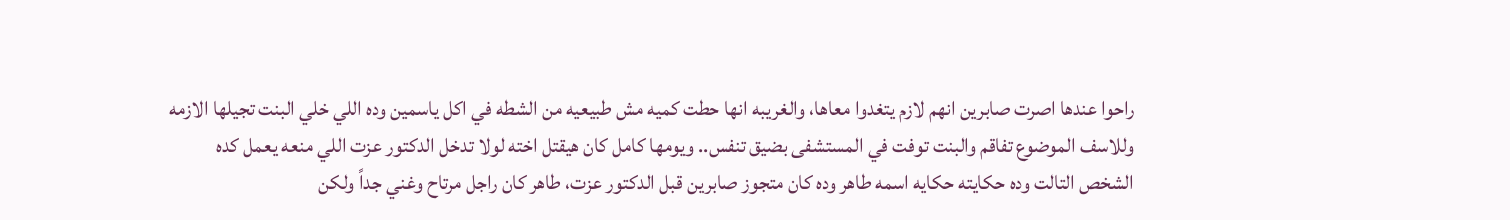راحوا عندها اصرت صابرين انهم لازم يتغدوا معاها، والغريبه انها حطت كميه مش طبيعيه من الشطه في اكل ياسمين وده اللي خلي البنت تجيلها الازمه وللاسف الموضوع تفاقم والبنت توفت في المستشفى بضيق تنفس.. ويومها كامل كان هيقتل اخته لولا تدخل الدكتور عزت اللي منعه يعمل كده
الشخص التالت وده حكايته حكايه اسمه طاهر وده كان متجوز صابرين قبل الدكتور عزت، طاهر كان راجل مرتاح وغني جداً ولكن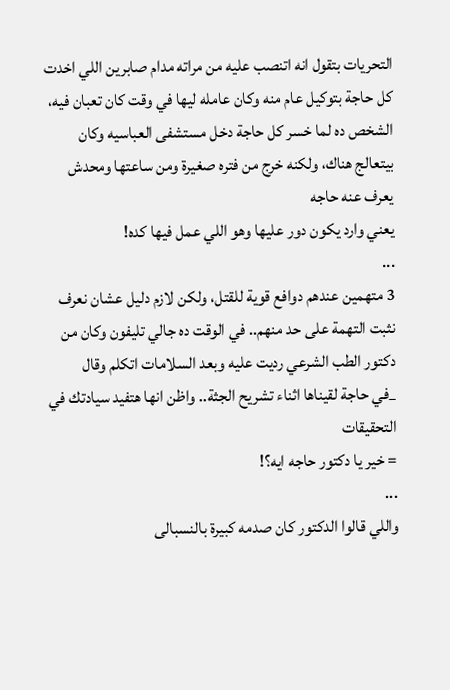التحريات بتقول انه اتنصب عليه من مراته مدام صابرين اللي اخدت كل حاجة بتوكيل عام منه وكان عامله ليها في وقت كان تعبان فيه، الشخص ده لما خسر كل حاجة دخل مستشفى العباسيه وكان بيتعالج هناك، ولكنه خرج من فتره صغيرة ومن ساعتها ومحدش يعرف عنه حاجه
يعني وارد يكون دور عليها وهو اللي عمل فيها كده!
...
3 متهمين عندهم دوافع قوية للقتل، ولكن لازم دليل عشان نعرف نثبت التهمة على حد منهم.. في الوقت ده جالي تليفون وكان من دكتور الطب الشرعي رديت عليه وبعد السلامات اتكلم وقال
_في حاجة لقيناها اثناء تشريح الجثة.. واظن انها هتفيد سيادتك في التحقيقات
= خير يا دكتور حاجه ايه؟!
...
واللي قالوا الدكتور كان صدمه كبيرة بالنسبالى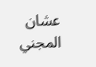عشان المجني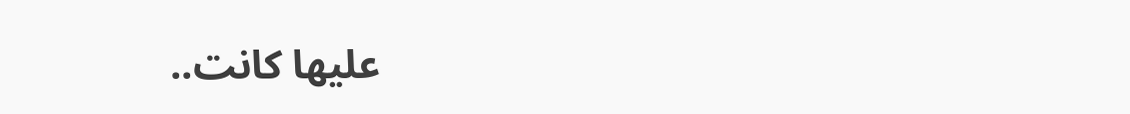عليها كانت..